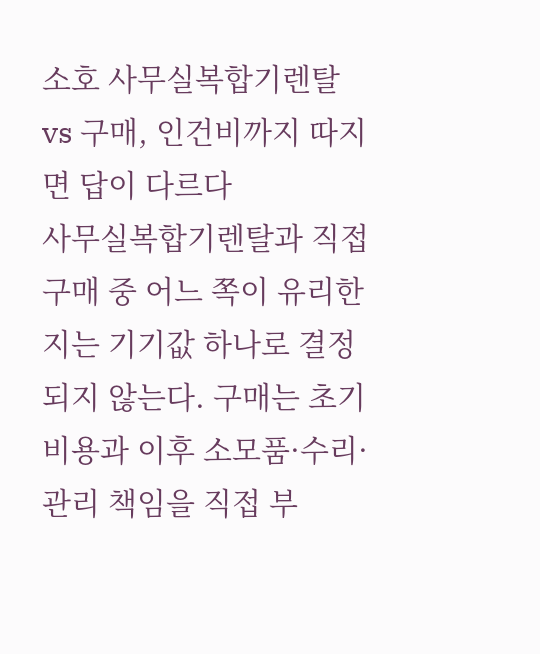소호 사무실복합기렌탈 vs 구매, 인건비까지 따지면 답이 다르다
사무실복합기렌탈과 직접 구매 중 어느 쪽이 유리한지는 기기값 하나로 결정되지 않는다. 구매는 초기 비용과 이후 소모품·수리·관리 책임을 직접 부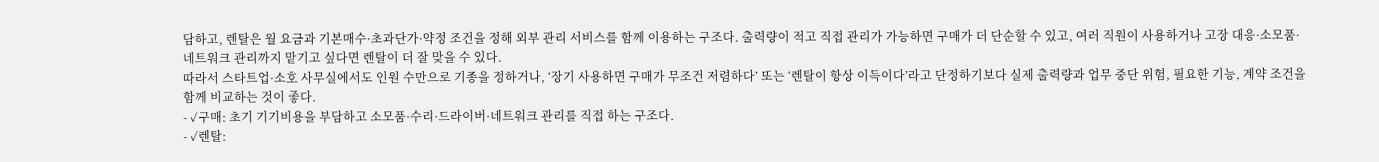담하고, 렌탈은 월 요금과 기본매수·초과단가·약정 조건을 정해 외부 관리 서비스를 함께 이용하는 구조다. 출력량이 적고 직접 관리가 가능하면 구매가 더 단순할 수 있고, 여러 직원이 사용하거나 고장 대응·소모품·네트워크 관리까지 맡기고 싶다면 렌탈이 더 잘 맞을 수 있다.
따라서 스타트업·소호 사무실에서도 인원 수만으로 기종을 정하거나, ‘장기 사용하면 구매가 무조건 저렴하다’ 또는 ‘렌탈이 항상 이득이다’라고 단정하기보다 실제 출력량과 업무 중단 위험, 필요한 기능, 계약 조건을 함께 비교하는 것이 좋다.
- ✓구매: 초기 기기비용을 부담하고 소모품·수리·드라이버·네트워크 관리를 직접 하는 구조다.
- ✓렌탈: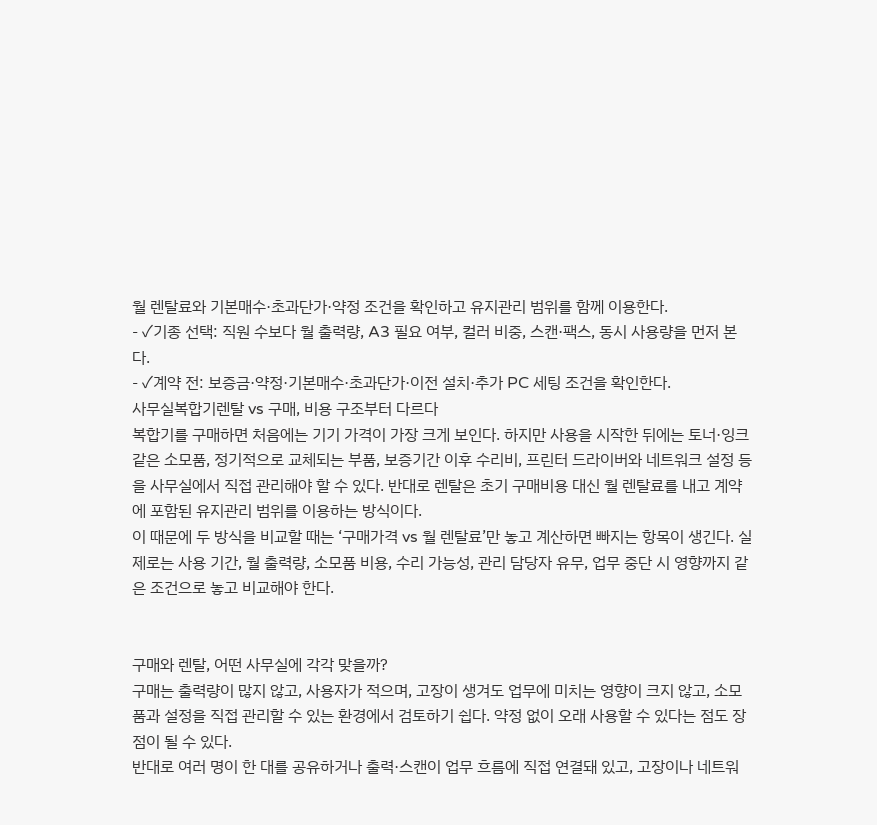월 렌탈료와 기본매수·초과단가·약정 조건을 확인하고 유지관리 범위를 함께 이용한다.
- ✓기종 선택: 직원 수보다 월 출력량, A3 필요 여부, 컬러 비중, 스캔·팩스, 동시 사용량을 먼저 본다.
- ✓계약 전: 보증금·약정·기본매수·초과단가·이전 설치·추가 PC 세팅 조건을 확인한다.
사무실복합기렌탈 vs 구매, 비용 구조부터 다르다
복합기를 구매하면 처음에는 기기 가격이 가장 크게 보인다. 하지만 사용을 시작한 뒤에는 토너·잉크 같은 소모품, 정기적으로 교체되는 부품, 보증기간 이후 수리비, 프린터 드라이버와 네트워크 설정 등을 사무실에서 직접 관리해야 할 수 있다. 반대로 렌탈은 초기 구매비용 대신 월 렌탈료를 내고 계약에 포함된 유지관리 범위를 이용하는 방식이다.
이 때문에 두 방식을 비교할 때는 ‘구매가격 vs 월 렌탈료’만 놓고 계산하면 빠지는 항목이 생긴다. 실제로는 사용 기간, 월 출력량, 소모품 비용, 수리 가능성, 관리 담당자 유무, 업무 중단 시 영향까지 같은 조건으로 놓고 비교해야 한다.


구매와 렌탈, 어떤 사무실에 각각 맞을까?
구매는 출력량이 많지 않고, 사용자가 적으며, 고장이 생겨도 업무에 미치는 영향이 크지 않고, 소모품과 설정을 직접 관리할 수 있는 환경에서 검토하기 쉽다. 약정 없이 오래 사용할 수 있다는 점도 장점이 될 수 있다.
반대로 여러 명이 한 대를 공유하거나 출력·스캔이 업무 흐름에 직접 연결돼 있고, 고장이나 네트워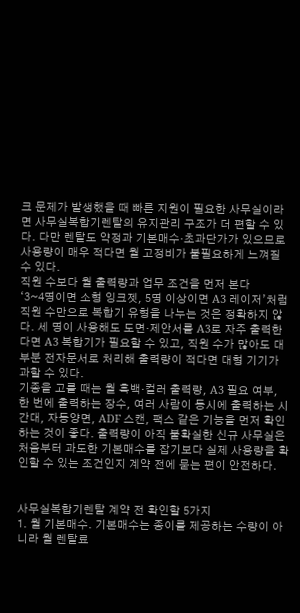크 문제가 발생했을 때 빠른 지원이 필요한 사무실이라면 사무실복합기렌탈의 유지관리 구조가 더 편할 수 있다. 다만 렌탈도 약정과 기본매수·초과단가가 있으므로 사용량이 매우 적다면 월 고정비가 불필요하게 느껴질 수 있다.
직원 수보다 월 출력량과 업무 조건을 먼저 본다
‘3~4명이면 소형 잉크젯, 5명 이상이면 A3 레이저’처럼 직원 수만으로 복합기 유형을 나누는 것은 정확하지 않다. 세 명이 사용해도 도면·제안서를 A3로 자주 출력한다면 A3 복합기가 필요할 수 있고, 직원 수가 많아도 대부분 전자문서로 처리해 출력량이 적다면 대형 기기가 과할 수 있다.
기종을 고를 때는 월 흑백·컬러 출력량, A3 필요 여부, 한 번에 출력하는 장수, 여러 사람이 동시에 출력하는 시간대, 자동양면, ADF 스캔, 팩스 같은 기능을 먼저 확인하는 것이 좋다. 출력량이 아직 불확실한 신규 사무실은 처음부터 과도한 기본매수를 잡기보다 실제 사용량을 확인할 수 있는 조건인지 계약 전에 묻는 편이 안전하다.


사무실복합기렌탈 계약 전 확인할 5가지
1. 월 기본매수. 기본매수는 종이를 제공하는 수량이 아니라 월 렌탈료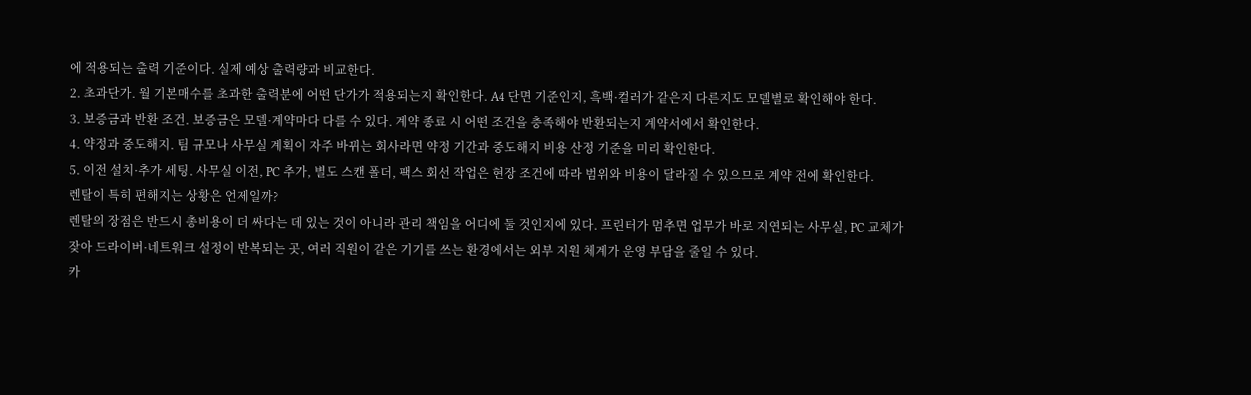에 적용되는 출력 기준이다. 실제 예상 출력량과 비교한다.
2. 초과단가. 월 기본매수를 초과한 출력분에 어떤 단가가 적용되는지 확인한다. A4 단면 기준인지, 흑백·컬러가 같은지 다른지도 모델별로 확인해야 한다.
3. 보증금과 반환 조건. 보증금은 모델·계약마다 다를 수 있다. 계약 종료 시 어떤 조건을 충족해야 반환되는지 계약서에서 확인한다.
4. 약정과 중도해지. 팀 규모나 사무실 계획이 자주 바뀌는 회사라면 약정 기간과 중도해지 비용 산정 기준을 미리 확인한다.
5. 이전 설치·추가 세팅. 사무실 이전, PC 추가, 별도 스캔 폴더, 팩스 회선 작업은 현장 조건에 따라 범위와 비용이 달라질 수 있으므로 계약 전에 확인한다.
렌탈이 특히 편해지는 상황은 언제일까?
렌탈의 장점은 반드시 총비용이 더 싸다는 데 있는 것이 아니라 관리 책임을 어디에 둘 것인지에 있다. 프린터가 멈추면 업무가 바로 지연되는 사무실, PC 교체가 잦아 드라이버·네트워크 설정이 반복되는 곳, 여러 직원이 같은 기기를 쓰는 환경에서는 외부 지원 체계가 운영 부담을 줄일 수 있다.
카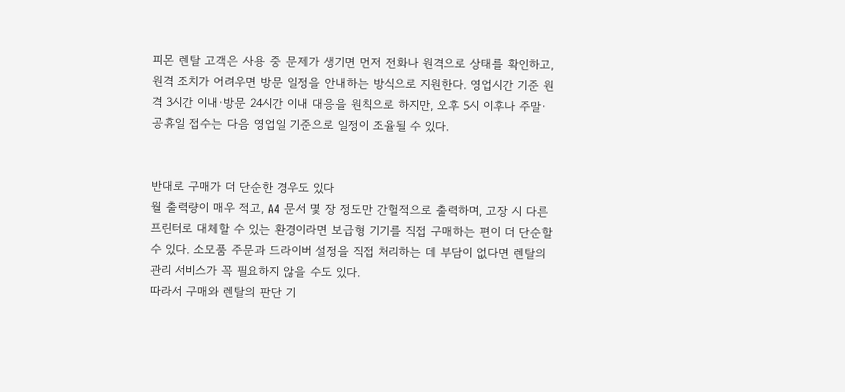피몬 렌탈 고객은 사용 중 문제가 생기면 먼저 전화나 원격으로 상태를 확인하고, 원격 조치가 어려우면 방문 일정을 안내하는 방식으로 지원한다. 영업시간 기준 원격 3시간 이내·방문 24시간 이내 대응을 원칙으로 하지만, 오후 5시 이후나 주말·공휴일 접수는 다음 영업일 기준으로 일정이 조율될 수 있다.


반대로 구매가 더 단순한 경우도 있다
월 출력량이 매우 적고, A4 문서 몇 장 정도만 간헐적으로 출력하며, 고장 시 다른 프린터로 대체할 수 있는 환경이라면 보급형 기기를 직접 구매하는 편이 더 단순할 수 있다. 소모품 주문과 드라이버 설정을 직접 처리하는 데 부담이 없다면 렌탈의 관리 서비스가 꼭 필요하지 않을 수도 있다.
따라서 구매와 렌탈의 판단 기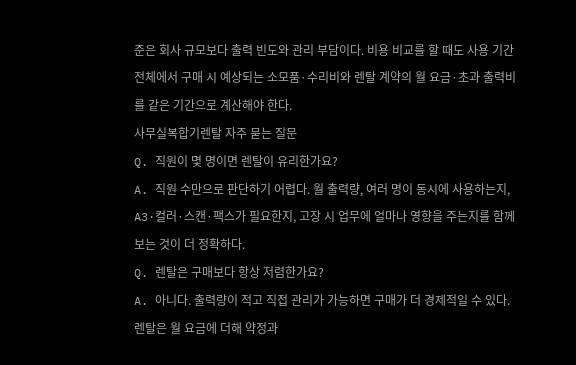준은 회사 규모보다 출력 빈도와 관리 부담이다. 비용 비교를 할 때도 사용 기간 전체에서 구매 시 예상되는 소모품·수리비와 렌탈 계약의 월 요금·초과 출력비를 같은 기간으로 계산해야 한다.
사무실복합기렌탈 자주 묻는 질문
Q. 직원이 몇 명이면 렌탈이 유리한가요?
A. 직원 수만으로 판단하기 어렵다. 월 출력량, 여러 명이 동시에 사용하는지, A3·컬러·스캔·팩스가 필요한지, 고장 시 업무에 얼마나 영향을 주는지를 함께 보는 것이 더 정확하다.
Q. 렌탈은 구매보다 항상 저렴한가요?
A. 아니다. 출력량이 적고 직접 관리가 가능하면 구매가 더 경제적일 수 있다. 렌탈은 월 요금에 더해 약정과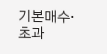기본매수·초과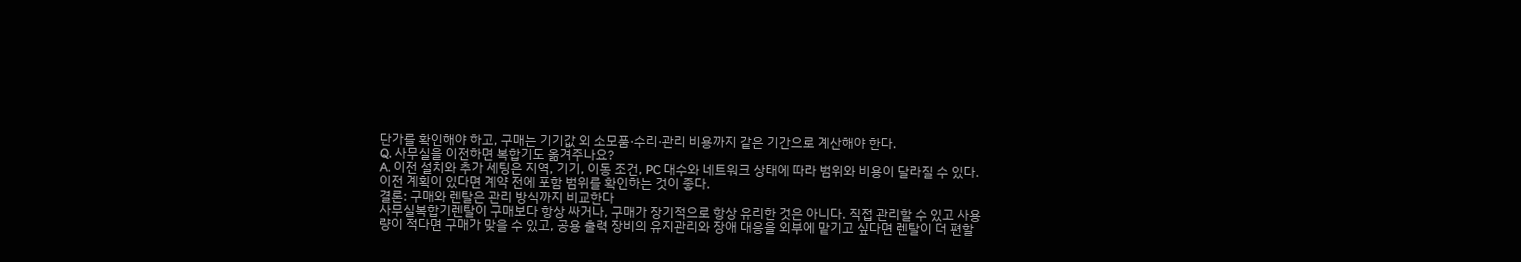단가를 확인해야 하고, 구매는 기기값 외 소모품·수리·관리 비용까지 같은 기간으로 계산해야 한다.
Q. 사무실을 이전하면 복합기도 옮겨주나요?
A. 이전 설치와 추가 세팅은 지역, 기기, 이동 조건, PC 대수와 네트워크 상태에 따라 범위와 비용이 달라질 수 있다. 이전 계획이 있다면 계약 전에 포함 범위를 확인하는 것이 좋다.
결론: 구매와 렌탈은 관리 방식까지 비교한다
사무실복합기렌탈이 구매보다 항상 싸거나, 구매가 장기적으로 항상 유리한 것은 아니다. 직접 관리할 수 있고 사용량이 적다면 구매가 맞을 수 있고, 공용 출력 장비의 유지관리와 장애 대응을 외부에 맡기고 싶다면 렌탈이 더 편할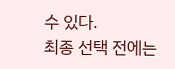수 있다.
최종 선택 전에는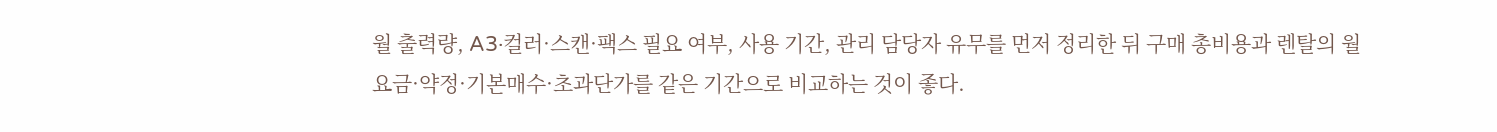월 출력량, A3·컬러·스캔·팩스 필요 여부, 사용 기간, 관리 담당자 유무를 먼저 정리한 뒤 구매 총비용과 렌탈의 월 요금·약정·기본매수·초과단가를 같은 기간으로 비교하는 것이 좋다.